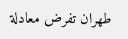طهران تفرض معادلة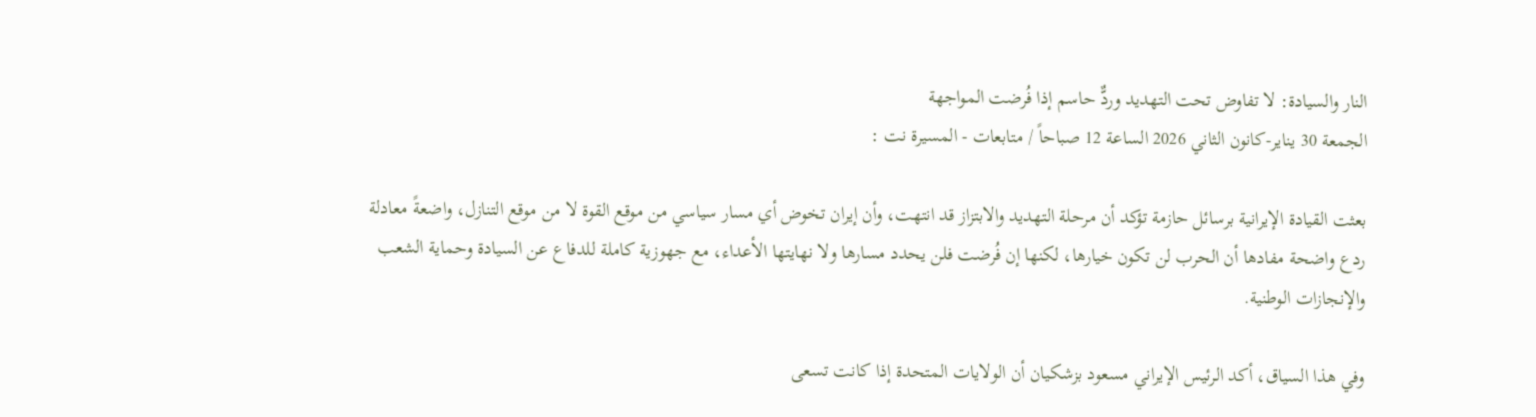النار والسيادة: لا تفاوض تحت التهديد وردٌّ حاسم إذا فُرضت المواجهة
الجمعة 30 يناير-كانون الثاني 2026 الساعة 12 صباحاً / متابعات - المسيرة نت :

بعثت القيادة الإيرانية برسائل حازمة تؤكد أن مرحلة التهديد والابتزاز قد انتهت، وأن إيران تخوض أي مسار سياسي من موقع القوة لا من موقع التنازل، واضعةً معادلة ردع واضحة مفادها أن الحرب لن تكون خيارها، لكنها إن فُرضت فلن يحدد مسارها ولا نهايتها الأعداء، مع جهوزية كاملة للدفاع عن السيادة وحماية الشعب والإنجازات الوطنية.

وفي هذا السياق، أكد الرئيس الإيراني مسعود بزشكيان أن الولايات المتحدة إذا كانت تسعى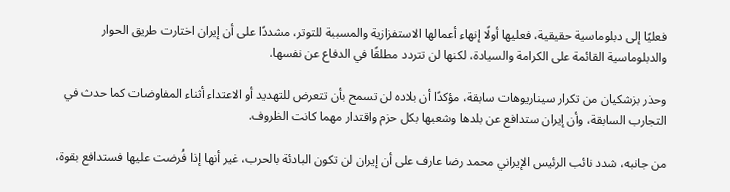فعليًا إلى دبلوماسية حقيقية، فعليها أولًا إنهاء أعمالها الاستفزازية والمسببة للتوتر، مشددًا على أن إيران اختارت طريق الحوار والدبلوماسية القائمة على الكرامة والسيادة، لكنها لن تتردد مطلقًا في الدفاع عن نفسها.

وحذر بزشكيان من تكرار سيناريوهات سابقة، مؤكدًا أن بلاده لن تسمح بأن تتعرض للتهديد أو الاعتداء أثناء المفاوضات كما حدث في التجارب السابقة، وأن إيران ستدافع عن بلدها وشعبها بكل حزم واقتدار مهما كانت الظروف.

من جانبه، شدد نائب الرئيس الإيراني محمد رضا عارف على أن إيران لن تكون البادئة بالحرب، غير أنها إذا فُرضت عليها فستدافع بقوة،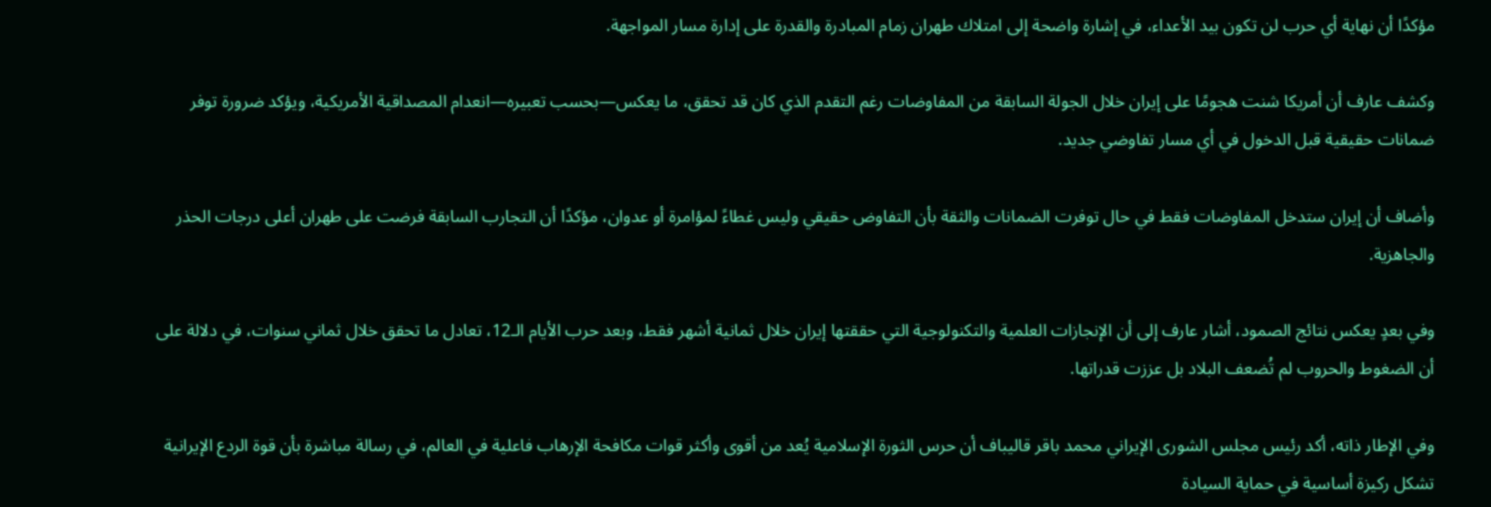مؤكدًا أن نهاية أي حرب لن تكون بيد الأعداء، في إشارة واضحة إلى امتلاك طهران زمام المبادرة والقدرة على إدارة مسار المواجهة.

وكشف عارف أن أمريكا شنت هجومًا على إيران خلال الجولة السابقة من المفاوضات رغم التقدم الذي كان قد تحقق، ما يعكس—بحسب تعبيره—انعدام المصداقية الأمريكية، ويؤكد ضرورة توفر ضمانات حقيقية قبل الدخول في أي مسار تفاوضي جديد.

وأضاف أن إيران ستدخل المفاوضات فقط في حال توفرت الضمانات والثقة بأن التفاوض حقيقي وليس غطاءً لمؤامرة أو عدوان، مؤكدًا أن التجارب السابقة فرضت على طهران أعلى درجات الحذر والجاهزية.

وفي بعدٍ يعكس نتائج الصمود، أشار عارف إلى أن الإنجازات العلمية والتكنولوجية التي حققتها إيران خلال ثمانية أشهر فقط، وبعد حرب الأيام الـ12، تعادل ما تحقق خلال ثماني سنوات، في دلالة على أن الضغوط والحروب لم تُضعف البلاد بل عززت قدراتها.

وفي الإطار ذاته، أكد رئيس مجلس الشورى الإيراني محمد باقر قاليباف أن حرس الثورة الإسلامية يُعد من أقوى وأكثر قوات مكافحة الإرهاب فاعلية في العالم، في رسالة مباشرة بأن قوة الردع الإيرانية تشكل ركيزة أساسية في حماية السيادة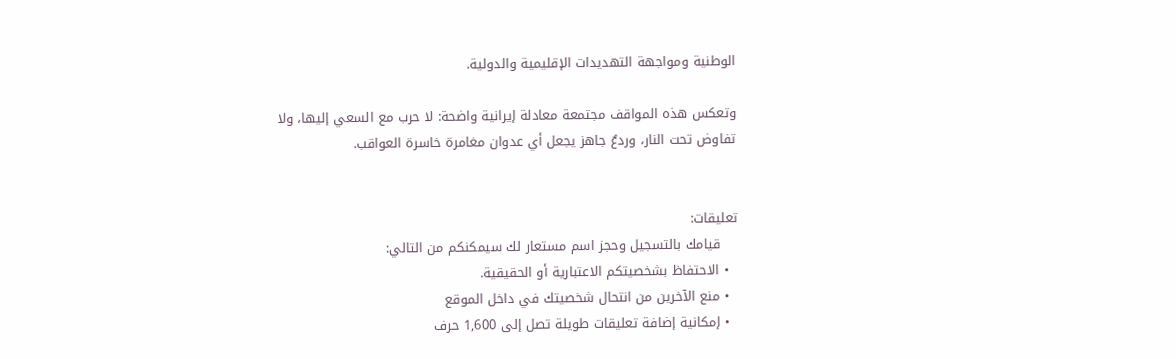الوطنية ومواجهة التهديدات الإقليمية والدولية.

وتعكس هذه المواقف مجتمعة معادلة إيرانية واضحة: لا حرب مع السعي إليها، ولا تفاوض تحت النار، وردعٌ جاهز يجعل أي عدوان مغامرة خاسرة العواقب.


تعليقات:
    قيامك بالتسجيل وحجز اسم مستعار لك سيمكنكم من التالي:
  • الاحتفاظ بشخصيتكم الاعتبارية أو الحقيقية.
  • منع الآخرين من انتحال شخصيتك في داخل الموقع
  • إمكانية إضافة تعليقات طويلة تصل إلى 1,600 حرف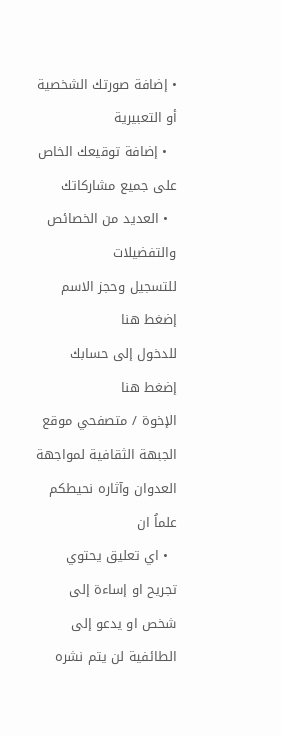• إضافة صورتك الشخصية أو التعبيرية
  • إضافة توقيعك الخاص على جميع مشاركاتك
  • العديد من الخصائص والتفضيلات
للتسجيل وحجز الاسم
إضغط هنا
للدخول إلى حسابك
إضغط هنا
الإخوة / متصفحي موقع الجبهة الثقافية لمواجهة العدوان وآثاره نحيطكم علماُ ان
  • اي تعليق يحتوي تجريح او إساءة إلى شخص او يدعو إلى الطائفية لن يتم نشره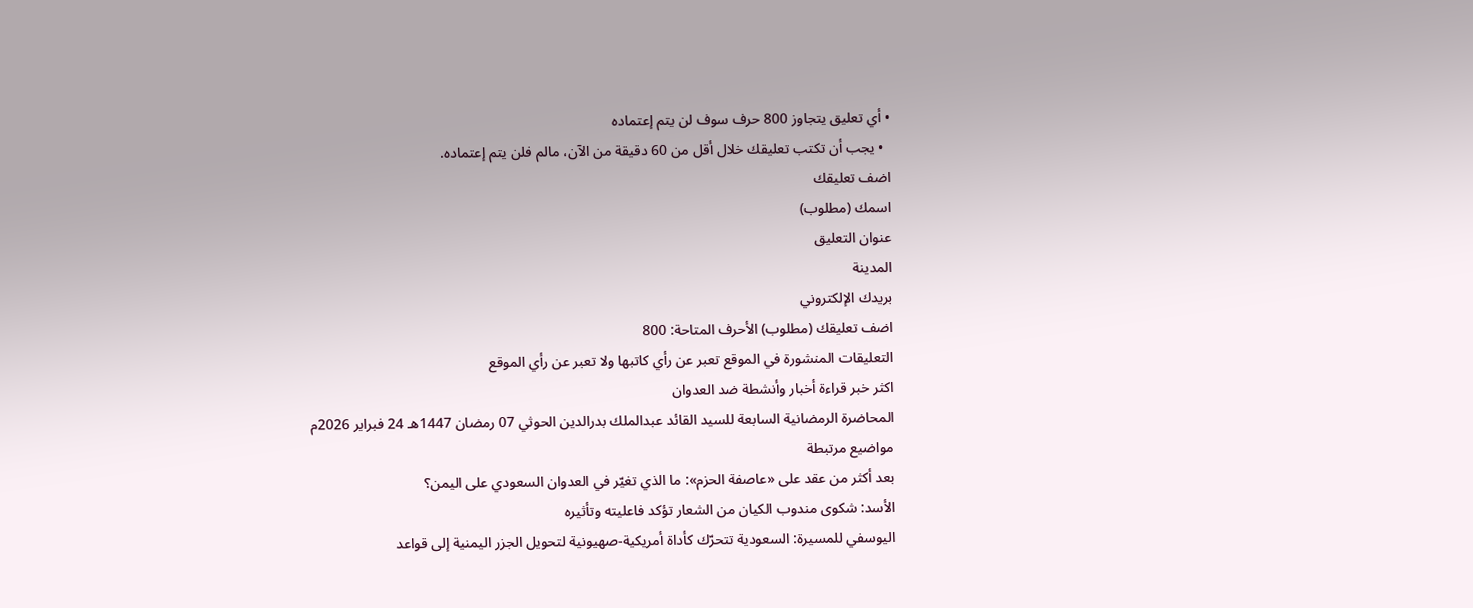• أي تعليق يتجاوز 800 حرف سوف لن يتم إعتماده
  • يجب أن تكتب تعليقك خلال أقل من 60 دقيقة من الآن، مالم فلن يتم إعتماده.
اضف تعليقك
اسمك (مطلوب)
عنوان التعليق
المدينة
بريدك الإلكتروني
اضف تعليقك (مطلوب) الأحرف المتاحة: 800
التعليقات المنشورة في الموقع تعبر عن رأي كاتبها ولا تعبر عن رأي الموقع
اكثر خبر قراءة أخبار وأنشطة ضد العدوان
المحاضرة الرمضانية السابعة للسيد القائد عبدالملك بدرالدين الحوثي 07 رمضان 1447هـ 24 فبراير 2026م
مواضيع مرتبطة
بعد أكثر من عقد على «عاصفة الحزم»: ما الذي تغيّر في العدوان السعودي على اليمن؟
الأسد: شكوى مندوب الكيان من الشعار تؤكد فاعليته وتأثيره
اليوسفي للمسيرة: السعودية تتحرّك كأداة أمريكية-صهيونية لتحويل الجزر اليمنية إلى قواعد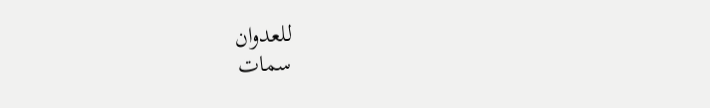للعدوان
سمات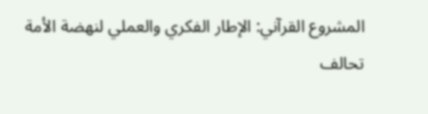المشروع القرآني: الإطار الفكري والعملي لنهضة الأمة
تحالف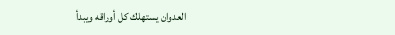العدوان يستهلك كل أوراقه ويبدأ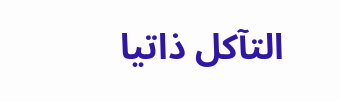التآكل ذاتيا